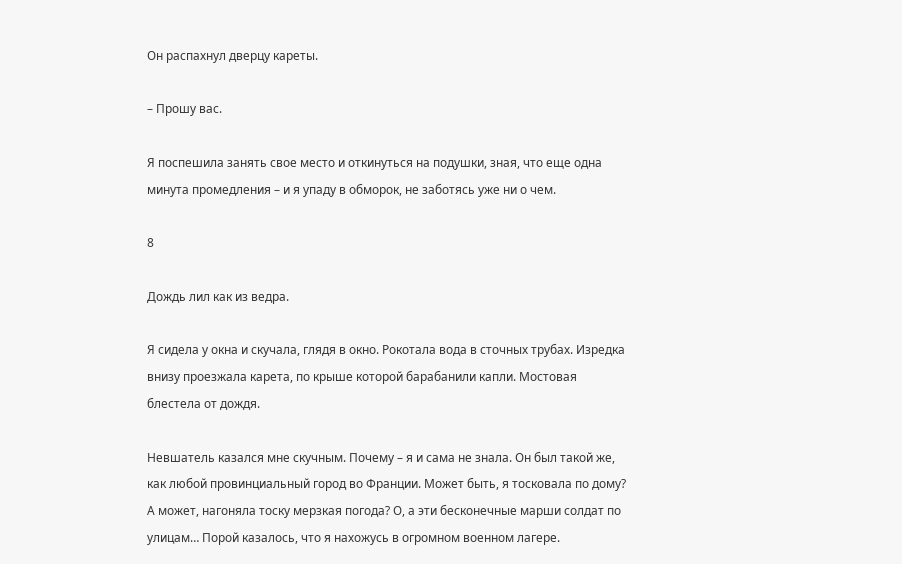Он распахнул дверцу кареты.

– Прошу вас.

Я поспешила занять свое место и откинуться на подушки, зная, что еще одна минута промедления – и я упаду в обморок, не заботясь уже ни о чем.

8

Дождь лил как из ведра.

Я сидела у окна и скучала, глядя в окно. Рокотала вода в сточных трубах. Изредка внизу проезжала карета, по крыше которой барабанили капли. Мостовая блестела от дождя.

Невшатель казался мне скучным. Почему – я и сама не знала. Он был такой же, как любой провинциальный город во Франции. Может быть, я тосковала по дому? А может, нагоняла тоску мерзкая погода? О, а эти бесконечные марши солдат по улицам… Порой казалось, что я нахожусь в огромном военном лагере.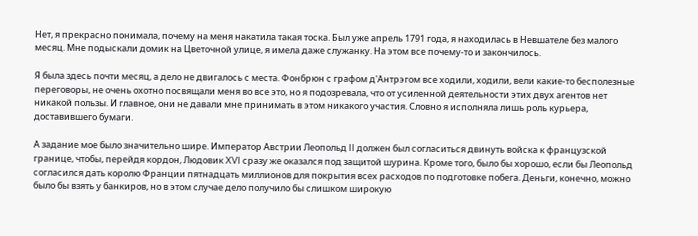Нет, я прекрасно понимала, почему на меня накатила такая тоска. Был уже апрель 1791 года, я находилась в Невшателе без малого месяц. Мне подыскали домик на Цветочной улице, я имела даже служанку. На этом все почему-то и закончилось.

Я была здесь почти месяц, а дело не двигалось с места. Фонбрюн с графом д'Антрэгом все ходили, ходили, вели какие-то бесполезные переговоры, не очень охотно посвящали меня во все это, но я подозревала, что от усиленной деятельности этих двух агентов нет никакой пользы. И главное, они не давали мне принимать в этом никакого участия. Словно я исполняла лишь роль курьера, доставившего бумаги.

А задание мое было значительно шире. Император Австрии Леопольд II должен был согласиться двинуть войска к французской границе, чтобы, перейдя кордон, Людовик XVI сразу же оказался под защитой шурина. Кроме того, было бы хорошо, если бы Леопольд согласился дать королю Франции пятнадцать миллионов для покрытия всех расходов по подготовке побега. Деньги, конечно, можно было бы взять у банкиров, но в этом случае дело получило бы слишком широкую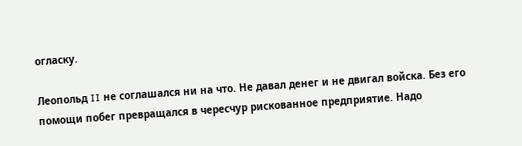огласку.

Леопольд II не соглашался ни на что. Не давал денег и не двигал войска. Без его помощи побег превращался в чересчур рискованное предприятие. Надо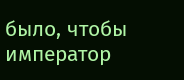было, чтобы император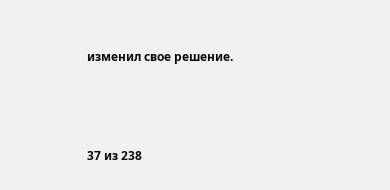изменил свое решение.



37 из 238